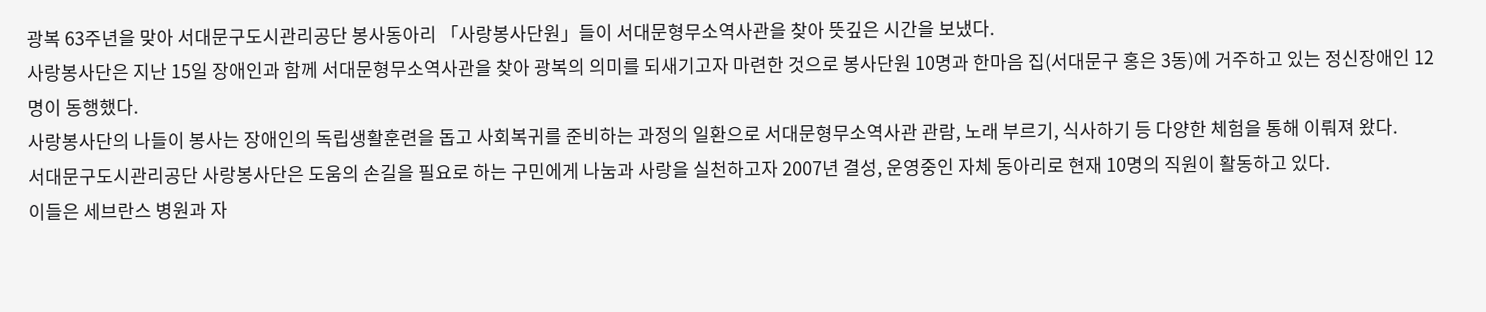광복 63주년을 맞아 서대문구도시관리공단 봉사동아리 「사랑봉사단원」들이 서대문형무소역사관을 찾아 뜻깊은 시간을 보냈다.
사랑봉사단은 지난 15일 장애인과 함께 서대문형무소역사관을 찾아 광복의 의미를 되새기고자 마련한 것으로 봉사단원 10명과 한마음 집(서대문구 홍은 3동)에 거주하고 있는 정신장애인 12명이 동행했다.
사랑봉사단의 나들이 봉사는 장애인의 독립생활훈련을 돕고 사회복귀를 준비하는 과정의 일환으로 서대문형무소역사관 관람, 노래 부르기, 식사하기 등 다양한 체험을 통해 이뤄져 왔다.
서대문구도시관리공단 사랑봉사단은 도움의 손길을 필요로 하는 구민에게 나눔과 사랑을 실천하고자 2007년 결성, 운영중인 자체 동아리로 현재 10명의 직원이 활동하고 있다.
이들은 세브란스 병원과 자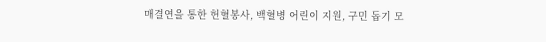매결연을 통한 헌혈봉사, 백혈병 어린이 지원, 구민 돕기 모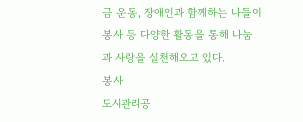금 운동, 장애인과 함께하는 나들이 봉사 등 다양한 활동을 통해 나눔과 사랑을 실천해오고 있다.
봉사
도시관리공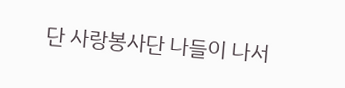단 사랑봉사단 나들이 나서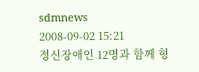sdmnews
2008-09-02 15:21
정신장애인 12명과 함께 형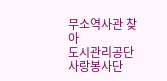무소역사관 찾아
도시관리공단 사랑봉사단